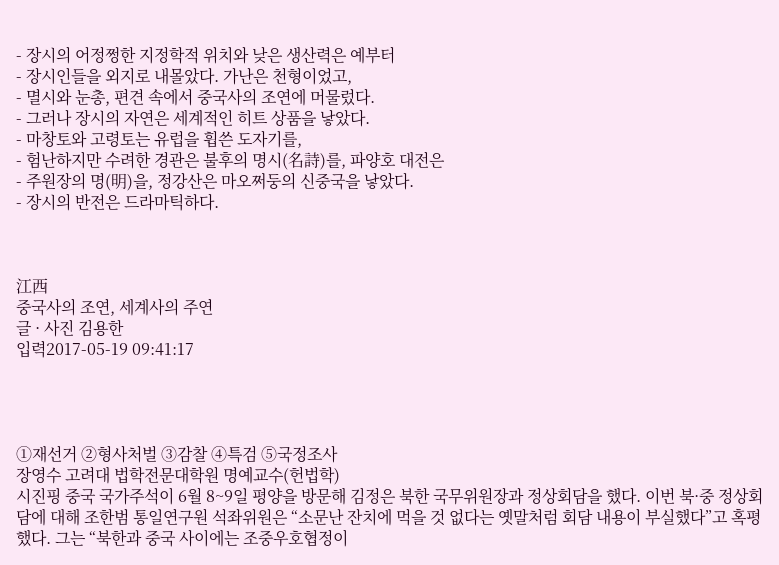- 장시의 어정쩡한 지정학적 위치와 낮은 생산력은 예부터
- 장시인들을 외지로 내몰았다. 가난은 천형이었고,
- 멸시와 눈총, 편견 속에서 중국사의 조연에 머물렀다.
- 그러나 장시의 자연은 세계적인 히트 상품을 낳았다.
- 마창토와 고령토는 유럽을 휩쓴 도자기를,
- 험난하지만 수려한 경관은 불후의 명시(名詩)를, 파양호 대전은
- 주원장의 명(明)을, 정강산은 마오쩌둥의 신중국을 낳았다.
- 장시의 반전은 드라마틱하다.



江西
중국사의 조연, 세계사의 주연
글 · 사진 김용한
입력2017-05-19 09:41:17




①재선거 ②형사처벌 ③감찰 ④특검 ⑤국정조사
장영수 고려대 법학전문대학원 명예교수(헌법학)
시진핑 중국 국가주석이 6월 8~9일 평양을 방문해 김정은 북한 국무위원장과 정상회담을 했다. 이번 북·중 정상회담에 대해 조한범 통일연구원 석좌위원은 “소문난 잔치에 먹을 것 없다는 옛말처럼 회담 내용이 부실했다”고 혹평했다. 그는 “북한과 중국 사이에는 조중우호협정이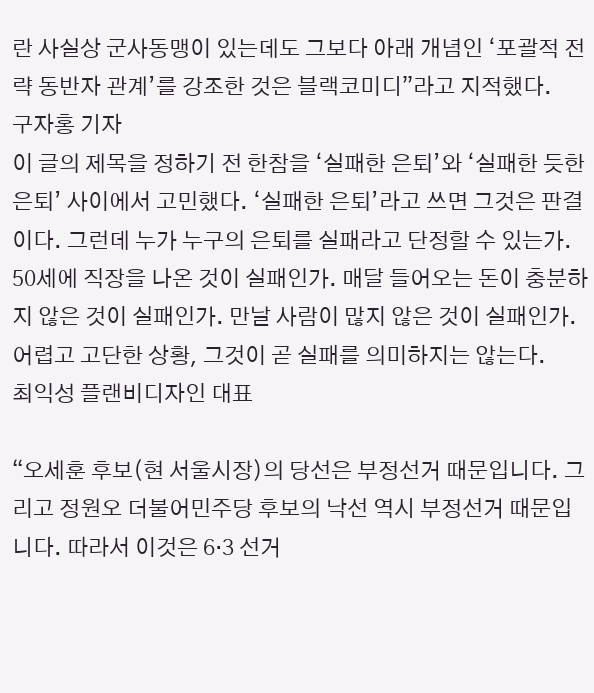란 사실상 군사동맹이 있는데도 그보다 아래 개념인 ‘포괄적 전략 동반자 관계’를 강조한 것은 블랙코미디”라고 지적했다.
구자홍 기자
이 글의 제목을 정하기 전 한참을 ‘실패한 은퇴’와 ‘실패한 듯한 은퇴’ 사이에서 고민했다. ‘실패한 은퇴’라고 쓰면 그것은 판결이다. 그런데 누가 누구의 은퇴를 실패라고 단정할 수 있는가. 50세에 직장을 나온 것이 실패인가. 매달 들어오는 돈이 충분하지 않은 것이 실패인가. 만날 사람이 많지 않은 것이 실패인가. 어렵고 고단한 상황, 그것이 곧 실패를 의미하지는 않는다.
최익성 플랜비디자인 대표

“오세훈 후보(현 서울시장)의 당선은 부정선거 때문입니다. 그리고 정원오 더불어민주당 후보의 낙선 역시 부정선거 때문입니다. 따라서 이것은 6·3 선거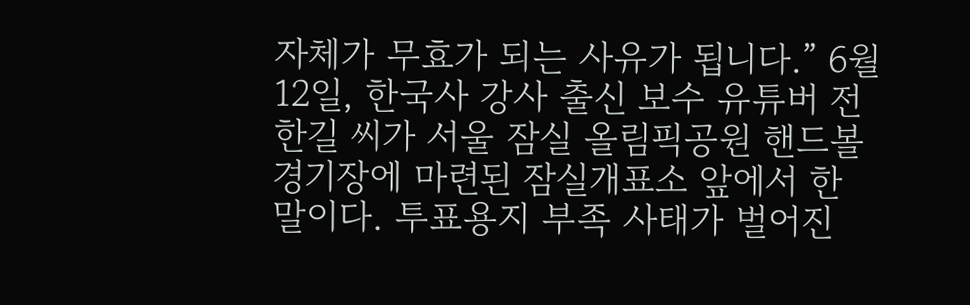자체가 무효가 되는 사유가 됩니다.” 6월 12일, 한국사 강사 출신 보수 유튜버 전한길 씨가 서울 잠실 올림픽공원 핸드볼경기장에 마련된 잠실개표소 앞에서 한 말이다. 투표용지 부족 사태가 벌어진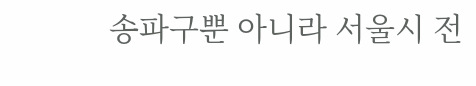송파구뿐 아니라 서울시 전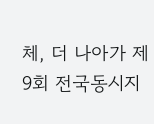체, 더 나아가 제9회 전국동시지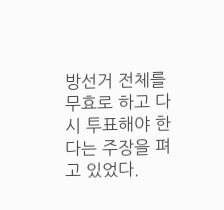방선거 전체를 무효로 하고 다시 투표해야 한다는 주장을 펴고 있었다.